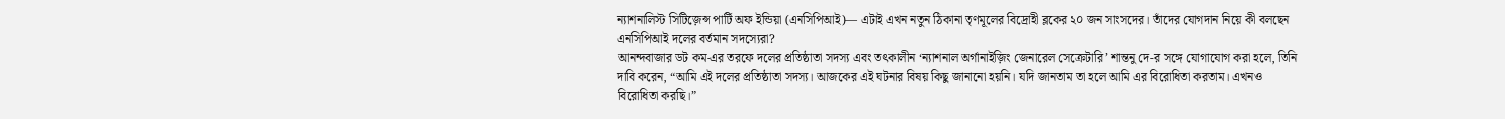ন্যাশনালিস্ট সিটিজ়েন্স পার্টি অফ ইন্ডিয়া (এনসিপিআই)— এটাই এখন নতুন ঠিকানা তৃণমূলের বিদ্রোহী ব্লকের ২০ জন সাংসদের। তাঁদের যোগদান নিয়ে কী বলছেন এনসিপিআই দলের বর্তমান সদস্যেরা?
আনন্দবাজার ডট কম-এর তরফে দলের প্রতিষ্ঠাতা সদস্য এবং তৎকালীন ‘ন্যাশনাল অর্গানাইজ়িং জেনারেল সেক্রেটারি’ শান্তনু দে-র সঙ্গে যোগাযোগ করা হলে, তিনি দাবি করেন, “আমি এই দলের প্রতিষ্ঠাতা সদস্য। আজকের এই ঘটনার বিষয় কিছু জানানো হয়নি। যদি জানতাম তা হলে আমি এর বিরোধিতা করতাম। এখনও বিরোধিতা করছি।”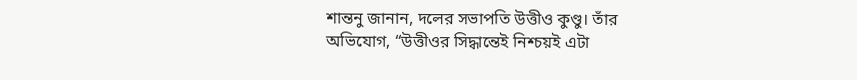শান্তনু জানান, দলের সভাপতি উত্তীও কুণ্ডু। তাঁর অভিযোগ, “উত্তীওর সিদ্ধান্তেই নিশ্চয়ই এটা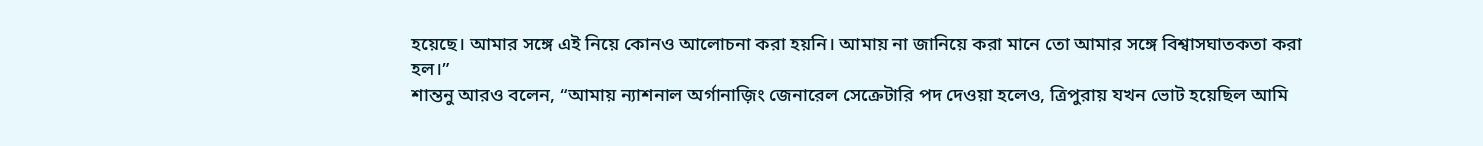হয়েছে। আমার সঙ্গে এই নিয়ে কোনও আলোচনা করা হয়নি। আমায় না জানিয়ে করা মানে তো আমার সঙ্গে বিশ্বাসঘাতকতা করা হল।”
শান্তনু আরও বলেন, “আমায় ন্যাশনাল অর্গানাজ়িং জেনারেল সেক্রেটারি পদ দেওয়া হলেও, ত্রিপুরায় যখন ভোট হয়েছিল আমি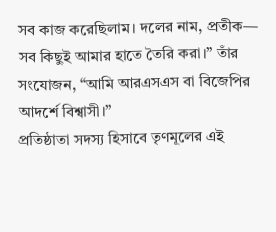সব কাজ করেছিলাম। দলের নাম, প্রতীক— সব কিছুই আমার হাতে তৈরি করা।” তাঁর সংযোজন, “আমি আরএসএস বা বিজেপির আদর্শে বিশ্বাসী।”
প্রতিষ্ঠাতা সদস্য হিসাবে তৃণমূলের এই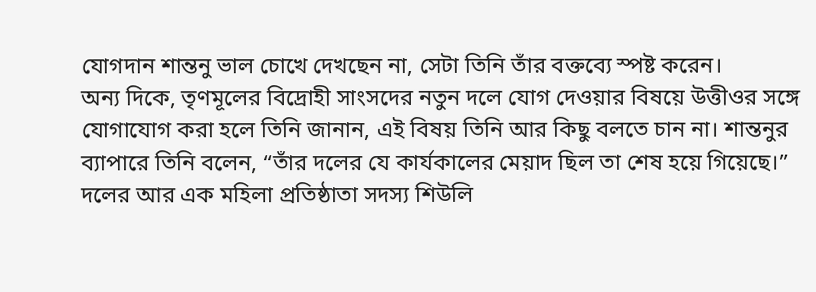যোগদান শান্তনু ভাল চোখে দেখছেন না, সেটা তিনি তাঁর বক্তব্যে স্পষ্ট করেন।
অন্য দিকে, তৃণমূলের বিদ্রোহী সাংসদের নতুন দলে যোগ দেওয়ার বিষয়ে উত্তীওর সঙ্গে যোগাযোগ করা হলে তিনি জানান, এই বিষয় তিনি আর কিছু বলতে চান না। শান্তনুর ব্যাপারে তিনি বলেন, “তাঁর দলের যে কার্যকালের মেয়াদ ছিল তা শেষ হয়ে গিয়েছে।”
দলের আর এক মহিলা প্রতিষ্ঠাতা সদস্য শিউলি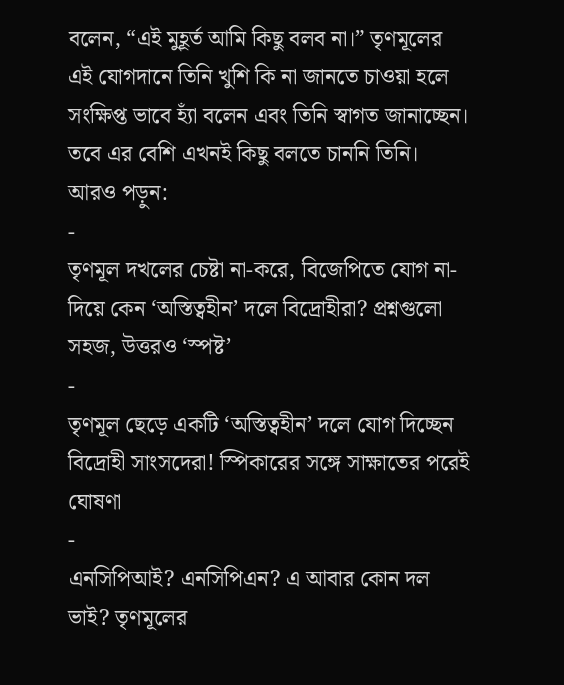বলেন, “এই মুহূর্ত আমি কিছু বলব না।” তৃণমূলের এই যোগদানে তিনি খুশি কি না জানতে চাওয়া হলে সংক্ষিপ্ত ভাবে হ্যাঁ বলেন এবং তিনি স্বাগত জানাচ্ছেন। তবে এর বেশি এখনই কিছু বলতে চাননি তিনি।
আরও পড়ুন:
-
তৃণমূল দখলের চেষ্টা না-করে, বিজেপিতে যোগ না-দিয়ে কেন ‘অস্তিত্বহীন’ দলে বিদ্রোহীরা? প্রশ্নগুলো সহজ, উত্তরও ‘স্পষ্ট’
-
তৃণমূল ছেড়ে একটি ‘অস্তিত্বহীন’ দলে যোগ দিচ্ছেন বিদ্রোহী সাংসদেরা! স্পিকারের সঙ্গে সাক্ষাতের পরেই ঘোষণা
-
এনসিপিআই? এনসিপিএন? এ আবার কোন দল ভাই? তৃণমূলের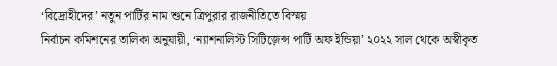‘বিদ্রোহীদের’ নতুন পার্টির নাম শুনে ত্রিপুরার রাজনীতিতে বিস্ময়
নির্বাচন কমিশনের তালিকা অনুযায়ী, ‘ন্যাশনালিস্ট সিটিজ়েন্স পার্টি অফ ইন্ডিয়া’ ২০২২ সাল থেকে অস্বীকৃত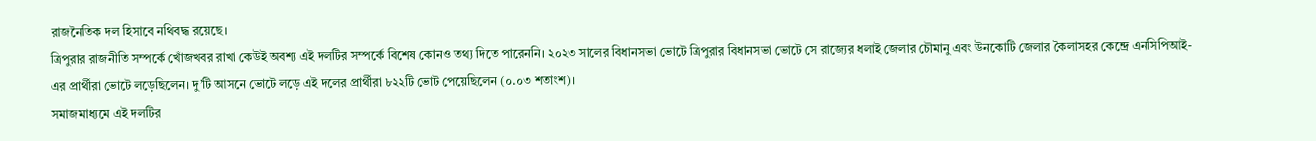রাজনৈতিক দল হিসাবে নথিবদ্ধ রয়েছে।
ত্রিপুরার রাজনীতি সম্পর্কে খোঁজখবর রাখা কেউই অবশ্য এই দলটির সম্পর্কে বিশেষ কোনও তথ্য দিতে পারেননি। ২০২৩ সালের বিধানসভা ভোটে ত্রিপুরার বিধানসভা ভোটে সে রাজ্যের ধলাই জেলার চৌমানু এবং উনকোটি জেলার কৈলাসহর কেন্দ্রে এনসিপিআই-এর প্রার্থীরা ভোটে লড়েছিলেন। দু’টি আসনে ভোটে লড়ে এই দলের প্রার্থীরা ৮২২টি ভোট পেয়েছিলেন (০.০৩ শতাংশ)।
সমাজমাধ্যমে এই দলটির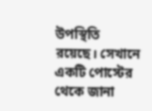উপস্থিতি রয়েছে। সেখানে একটি পোস্টের থেকে জানা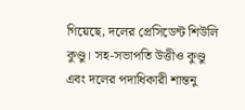গিয়েছে, দলের প্রেসিডেন্ট শিউলি কুণ্ডু। সহ-সভাপতি উত্তীও কুণ্ডু এবং দলের পদাধিকারী শান্তনু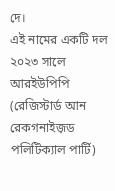দে।
এই নামের একটি দল ২০২৩ সালে আরইউপিপি (রেজিস্টার্ড আন রেকগনাইজ়ড পলিটিক্যাল পার্টি)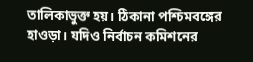তালিকাভুক্ত হয়। ঠিকানা পশ্চিমবঙ্গের হাওড়া। যদিও নির্বাচন কমিশনের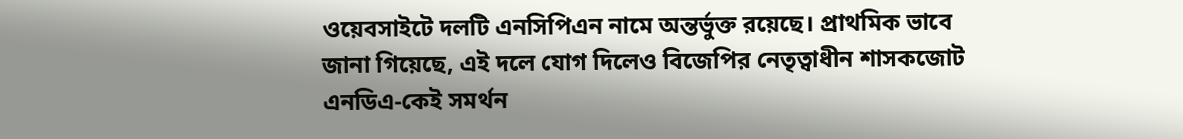ওয়েবসাইটে দলটি এনসিপিএন নামে অন্তর্ভুক্ত রয়েছে। প্রাথমিক ভাবে জানা গিয়েছে, এই দলে যোগ দিলেও বিজেপির নেতৃত্বাধীন শাসকজোট এনডিএ-কেই সমর্থন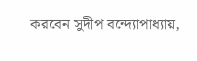করবেন সুদীপ বন্দ্যোপাধ্যায়,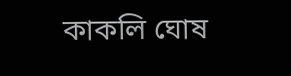কাকলি ঘোষ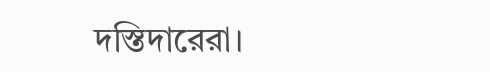দস্তিদারেরা।